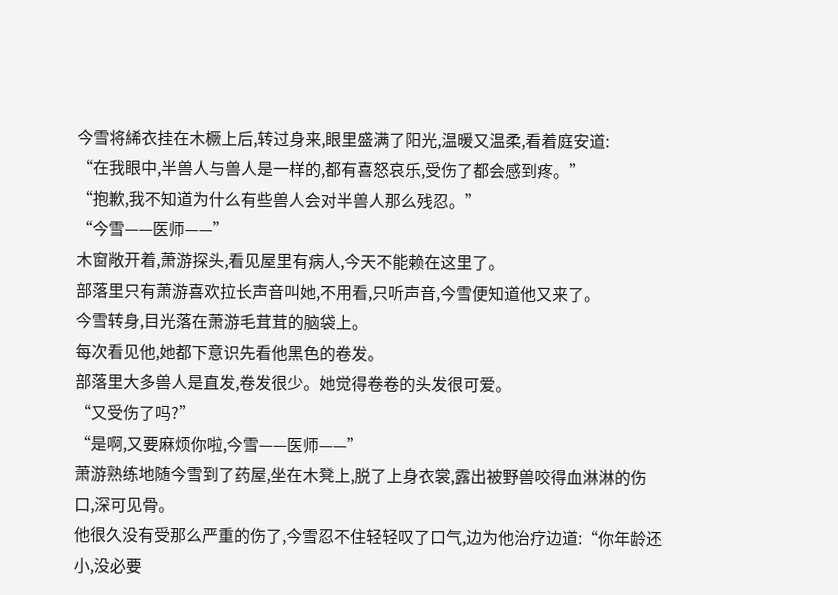今雪将絺衣挂在木橛上后,转过身来,眼里盛满了阳光,温暖又温柔,看着庭安道:
“在我眼中,半兽人与兽人是一样的,都有喜怒哀乐,受伤了都会感到疼。”
“抱歉,我不知道为什么有些兽人会对半兽人那么残忍。”
“今雪——医师——”
木窗敞开着,萧游探头,看见屋里有病人,今天不能赖在这里了。
部落里只有萧游喜欢拉长声音叫她,不用看,只听声音,今雪便知道他又来了。
今雪转身,目光落在萧游毛茸茸的脑袋上。
每次看见他,她都下意识先看他黑色的卷发。
部落里大多兽人是直发,卷发很少。她觉得卷卷的头发很可爱。
“又受伤了吗?”
“是啊,又要麻烦你啦,今雪——医师——”
萧游熟练地随今雪到了药屋,坐在木凳上,脱了上身衣裳,露出被野兽咬得血淋淋的伤口,深可见骨。
他很久没有受那么严重的伤了,今雪忍不住轻轻叹了口气,边为他治疗边道:“你年龄还小,没必要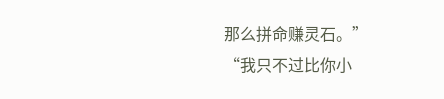那么拼命赚灵石。”
“我只不过比你小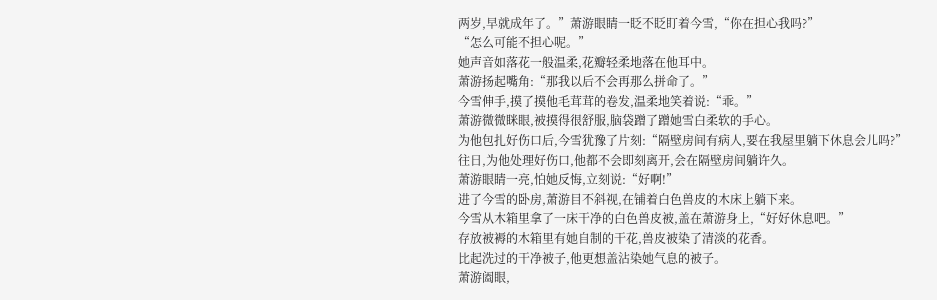两岁,早就成年了。”萧游眼睛一眨不眨盯着今雪,“你在担心我吗?”
“怎么可能不担心呢。”
她声音如落花一般温柔,花瓣轻柔地落在他耳中。
萧游扬起嘴角:“那我以后不会再那么拼命了。”
今雪伸手,摸了摸他毛茸茸的卷发,温柔地笑着说:“乖。”
萧游微微眯眼,被摸得很舒服,脑袋蹭了蹭她雪白柔软的手心。
为他包扎好伤口后,今雪犹豫了片刻:“隔壁房间有病人,要在我屋里躺下休息会儿吗?”
往日,为他处理好伤口,他都不会即刻离开,会在隔壁房间躺许久。
萧游眼睛一亮,怕她反悔,立刻说:“好啊!”
进了今雪的卧房,萧游目不斜视,在铺着白色兽皮的木床上躺下来。
今雪从木箱里拿了一床干净的白色兽皮被,盖在萧游身上,“好好休息吧。”
存放被褥的木箱里有她自制的干花,兽皮被染了清淡的花香。
比起洗过的干净被子,他更想盖沾染她气息的被子。
萧游阖眼,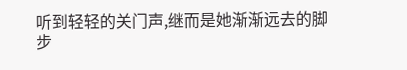听到轻轻的关门声,继而是她渐渐远去的脚步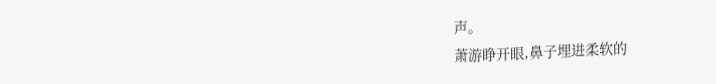声。
萧游睁开眼,鼻子埋进柔软的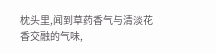枕头里,闻到草药香气与清淡花香交融的气味,